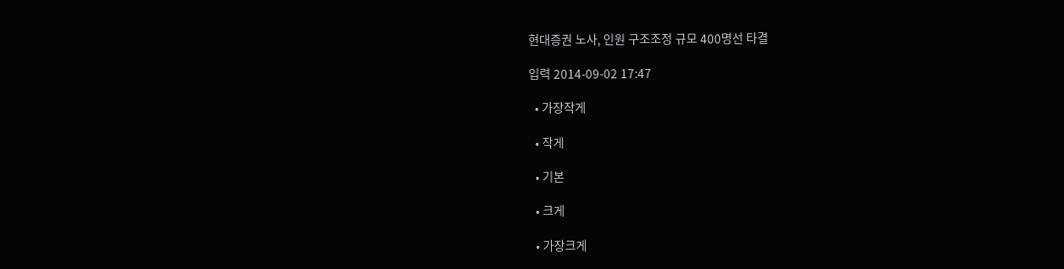현대증권 노사, 인원 구조조정 규모 400명선 타결

입력 2014-09-02 17:47

  • 가장작게

  • 작게

  • 기본

  • 크게

  • 가장크게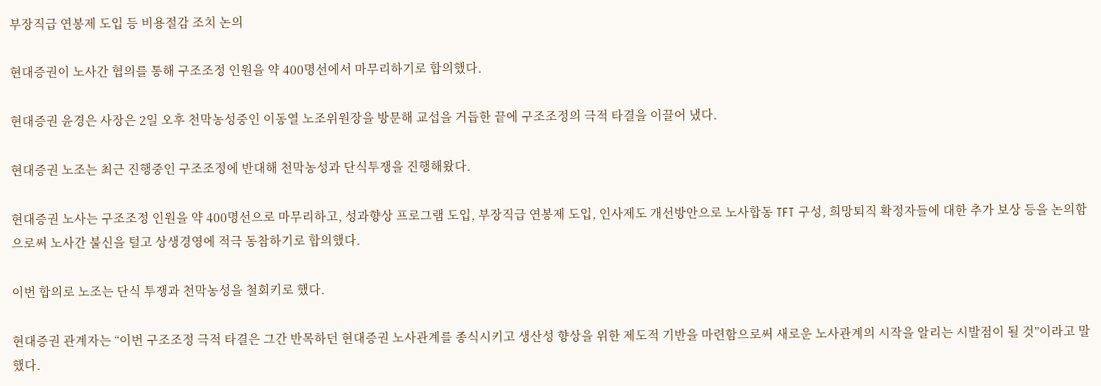부장직급 연봉제 도입 등 비용절감 조치 논의

현대증권이 노사간 협의를 통해 구조조정 인원을 약 400명선에서 마무리하기로 합의했다.

현대증권 윤경은 사장은 2일 오후 천막농성중인 이동열 노조위원장을 방문해 교섭을 거듭한 끝에 구조조정의 극적 타결을 이끌어 냈다.

현대증권 노조는 최근 진행중인 구조조정에 반대해 천막농성과 단식투쟁을 진행해왔다.

현대증권 노사는 구조조정 인원을 약 400명선으로 마무리하고, 성과향상 프로그램 도입, 부장직급 연봉제 도입, 인사제도 개선방안으로 노사합동 TFT 구성, 희망퇴직 확정자들에 대한 추가 보상 등을 논의함으로써 노사간 불신을 털고 상생경영에 적극 동참하기로 합의했다.

이번 합의로 노조는 단식 투쟁과 천막농성을 철회키로 했다.

현대증권 관계자는 “이번 구조조정 극적 타결은 그간 반목하던 현대증권 노사관계를 종식시키고 생산성 향상을 위한 제도적 기반을 마련함으로써 새로운 노사관계의 시작을 알리는 시발점이 될 것”이라고 말했다.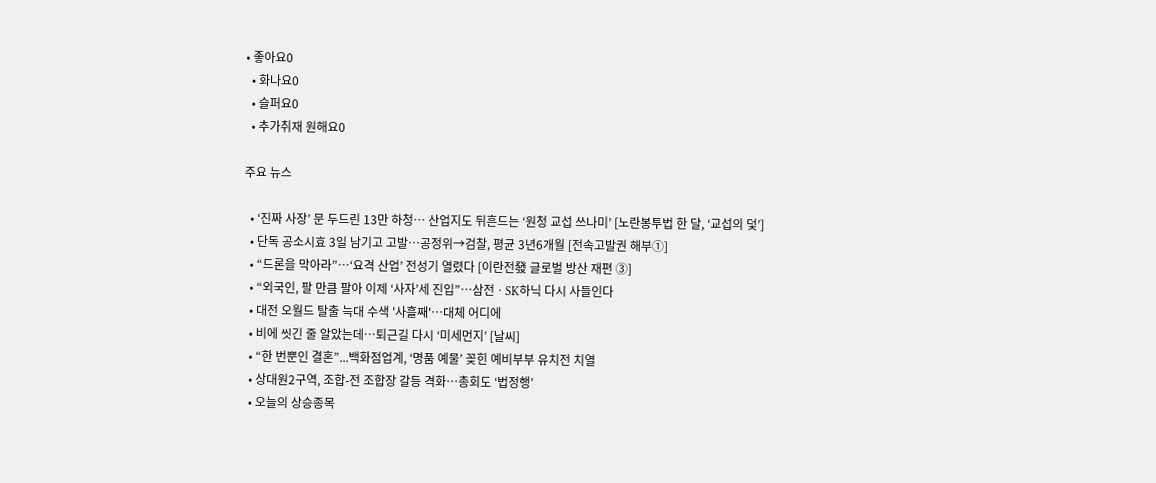• 좋아요0
  • 화나요0
  • 슬퍼요0
  • 추가취재 원해요0

주요 뉴스

  • ‘진짜 사장’ 문 두드린 13만 하청… 산업지도 뒤흔드는 ‘원청 교섭 쓰나미’ [노란봉투법 한 달, ‘교섭의 덫’]
  • 단독 공소시효 3일 남기고 고발…공정위→검찰, 평균 3년6개월 [전속고발권 해부①]
  • “드론을 막아라”…‘요격 산업’ 전성기 열렸다 [이란전發 글로벌 방산 재편 ③]
  • “외국인, 팔 만큼 팔아 이제 ‘사자’세 진입”⋯삼전ㆍSK하닉 다시 사들인다
  • 대전 오월드 탈출 늑대 수색 '사흘째'…대체 어디에
  • 비에 씻긴 줄 알았는데…퇴근길 다시 ‘미세먼지’ [날씨]
  • “한 번뿐인 결혼”...백화점업계, ‘명품 예물’ 꽂힌 예비부부 유치전 치열
  • 상대원2구역, 조합-전 조합장 갈등 격화⋯총회도 ‘법정행’
  • 오늘의 상승종목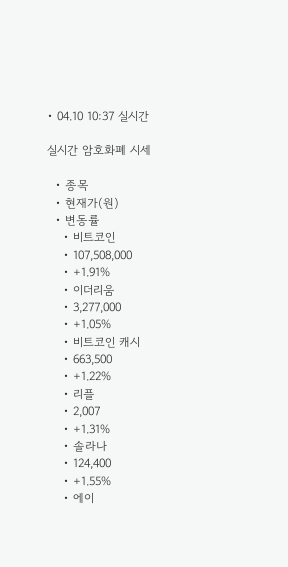• 04.10 10:37 실시간

실시간 암호화폐 시세

  • 종목
  • 현재가(원)
  • 변동률
    • 비트코인
    • 107,508,000
    • +1.91%
    • 이더리움
    • 3,277,000
    • +1.05%
    • 비트코인 캐시
    • 663,500
    • +1.22%
    • 리플
    • 2,007
    • +1.31%
    • 솔라나
    • 124,400
    • +1.55%
    • 에이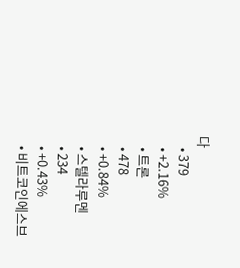다
    • 379
    • +2.16%
    • 트론
    • 478
    • +0.84%
    • 스텔라루멘
    • 234
    • +0.43%
    • 비트코인에스브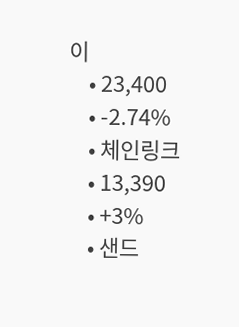이
    • 23,400
    • -2.74%
    • 체인링크
    • 13,390
    • +3%
    • 샌드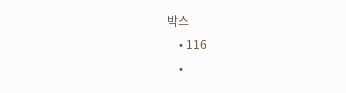박스
    • 116
    •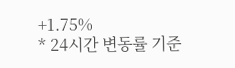+1.75%
* 24시간 변동률 기준